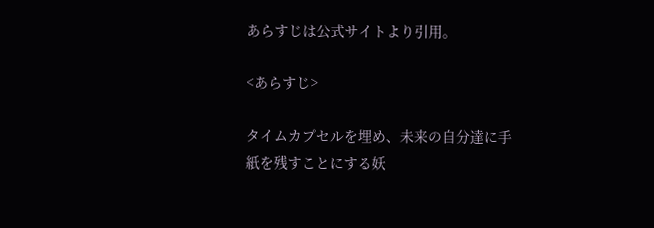あらすじは公式サイトより引用。

<あらすじ>

タイムカプセルを埋め、未来の自分達に手紙を残すことにする妖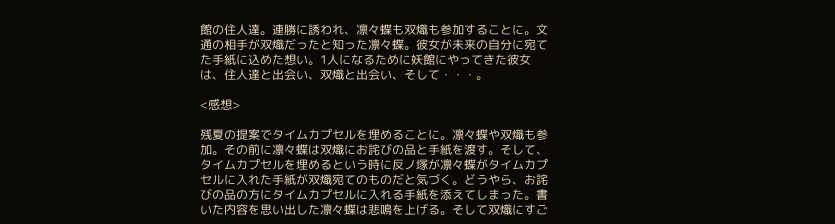館の住人達。連勝に誘われ、凛々蝶も双熾も参加することに。文通の相手が双熾だったと知った凛々蝶。彼女が未来の自分に宛てた手紙に込めた想い。1人になるために妖館にやってきた彼女は、住人達と出会い、双熾と出会い、そして・・・。

<感想>

残夏の提案でタイムカプセルを埋めることに。凛々蝶や双熾も参加。その前に凛々蝶は双熾にお詫びの品と手紙を渡す。そして、タイムカプセルを埋めるという時に反ノ塚が凛々蝶がタイムカプセルに入れた手紙が双熾宛てのものだと気づく。どうやら、お詫びの品の方にタイムカプセルに入れる手紙を添えてしまった。書いた内容を思い出した凛々蝶は悲鳴を上げる。そして双熾にすご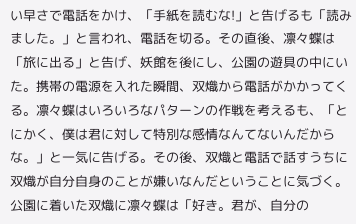い早さで電話をかけ、「手紙を読むな!」と告げるも「読みました。」と言われ、電話を切る。その直後、凛々蝶は「旅に出る」と告げ、妖館を後にし、公園の遊具の中にいた。携帯の電源を入れた瞬間、双熾から電話がかかってくる。凛々蝶はいろいろなパターンの作戦を考えるも、「とにかく、僕は君に対して特別な感情なんてないんだからな。」と一気に告げる。その後、双熾と電話で話すうちに双熾が自分自身のことが嫌いなんだということに気づく。公園に着いた双熾に凛々蝶は「好き。君が、自分の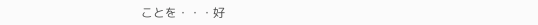ことを・・・好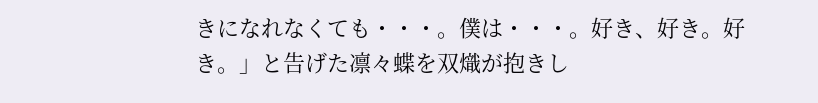きになれなくても・・・。僕は・・・。好き、好き。好き。」と告げた凛々蝶を双熾が抱きし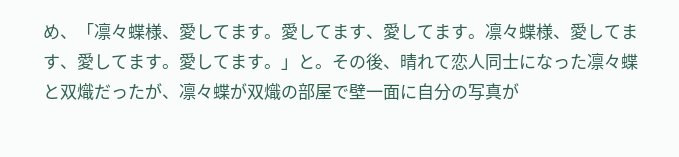め、「凛々蝶様、愛してます。愛してます、愛してます。凛々蝶様、愛してます、愛してます。愛してます。」と。その後、晴れて恋人同士になった凛々蝶と双熾だったが、凛々蝶が双熾の部屋で壁一面に自分の写真が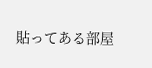貼ってある部屋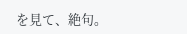を見て、絶句。